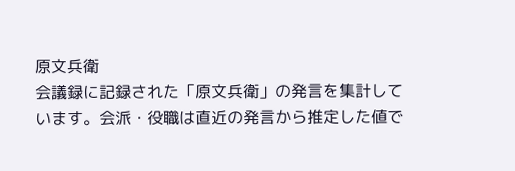原文兵衛
会議録に記録された「原文兵衛」の発言を集計しています。会派・役職は直近の発言から推定した値で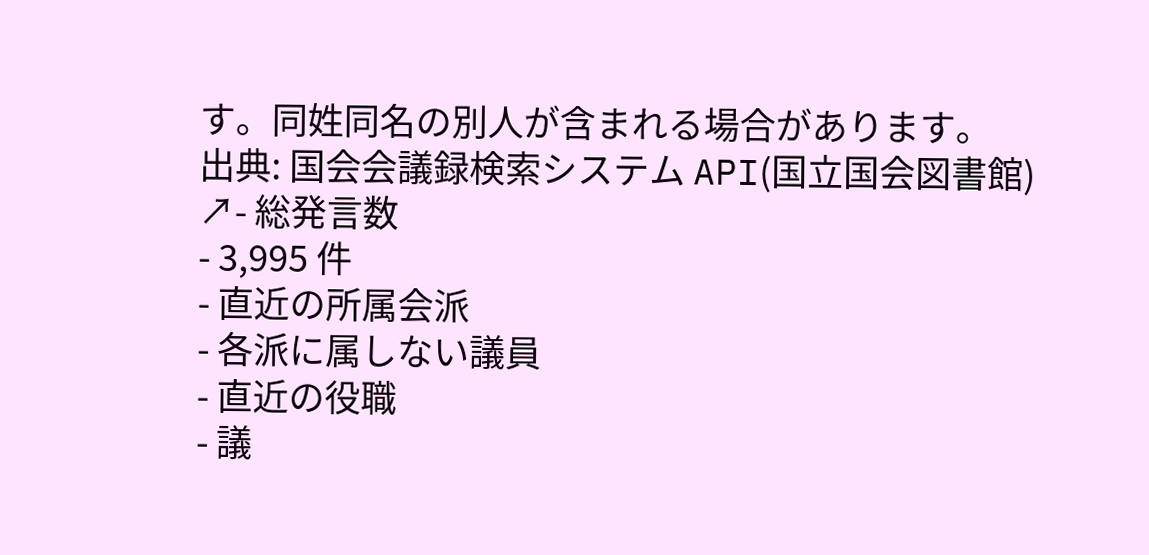す。同姓同名の別人が含まれる場合があります。
出典: 国会会議録検索システム API(国立国会図書館) ↗- 総発言数
- 3,995 件
- 直近の所属会派
- 各派に属しない議員
- 直近の役職
- 議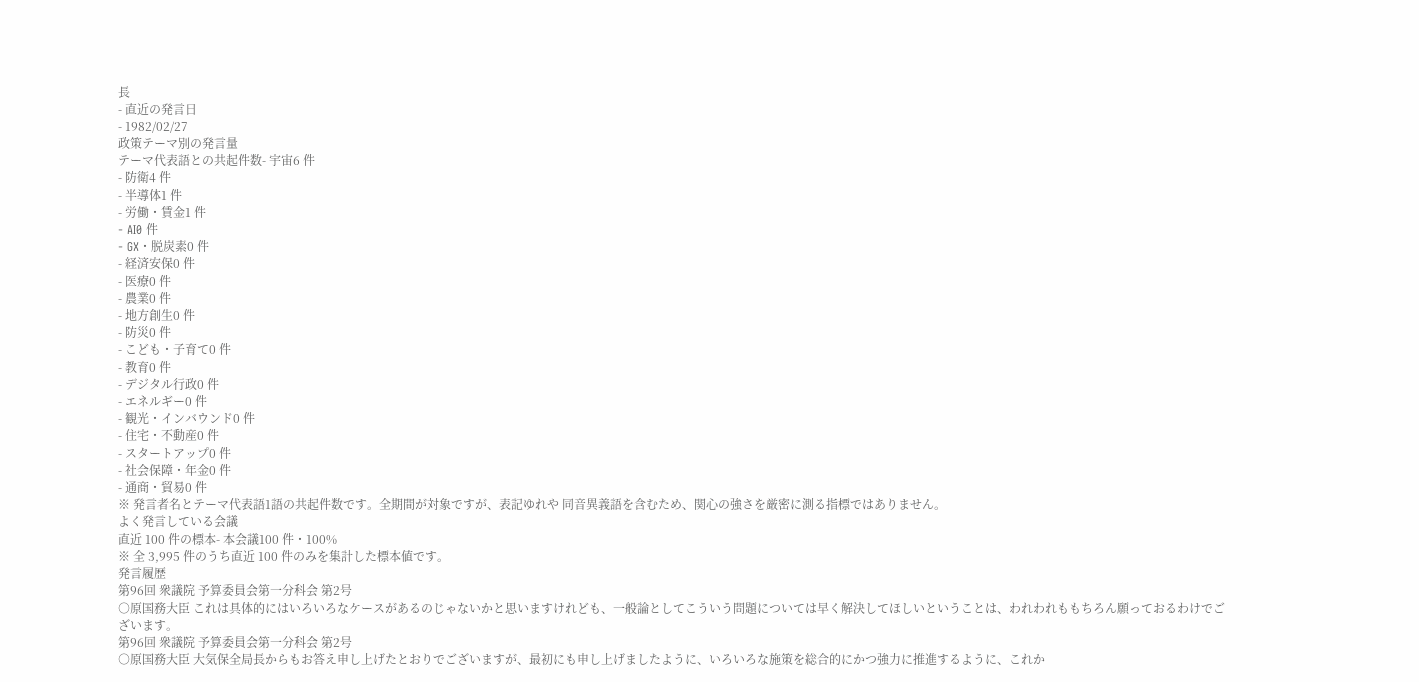長
- 直近の発言日
- 1982/02/27
政策テーマ別の発言量
テーマ代表語との共起件数- 宇宙6 件
- 防衛4 件
- 半導体1 件
- 労働・賃金1 件
- AI0 件
- GX・脱炭素0 件
- 経済安保0 件
- 医療0 件
- 農業0 件
- 地方創生0 件
- 防災0 件
- こども・子育て0 件
- 教育0 件
- デジタル行政0 件
- エネルギー0 件
- 観光・インバウンド0 件
- 住宅・不動産0 件
- スタートアップ0 件
- 社会保障・年金0 件
- 通商・貿易0 件
※ 発言者名とテーマ代表語1語の共起件数です。全期間が対象ですが、表記ゆれや 同音異義語を含むため、関心の強さを厳密に測る指標ではありません。
よく発言している会議
直近 100 件の標本- 本会議100 件・100%
※ 全 3,995 件のうち直近 100 件のみを集計した標本値です。
発言履歴
第96回 衆議院 予算委員会第一分科会 第2号
○原国務大臣 これは具体的にはいろいろなケースがあるのじゃないかと思いますけれども、一般論としてこういう問題については早く解決してほしいということは、われわれももちろん願っておるわけでございます。
第96回 衆議院 予算委員会第一分科会 第2号
○原国務大臣 大気保全局長からもお答え申し上げたとおりでございますが、最初にも申し上げましたように、いろいろな施策を総合的にかつ強力に推進するように、これか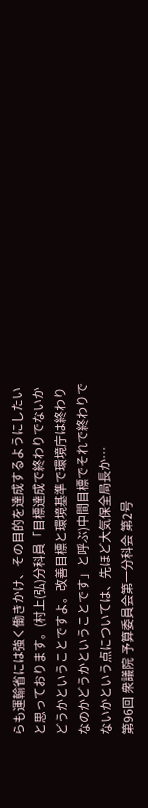らも運輸省には強く働きかけ、その目的を達成するようにしたいと思っております。(村上(弘)分科員「目標達成で終わりでないかどうかということですよ。改善目標と環境基準で環境庁は終わりなのかどうかということです」と呼ぶ)中間目標でそれで終わりでないかという点については、先ほど大気保全局長か…
第96回 衆議院 予算委員会第一分科会 第2号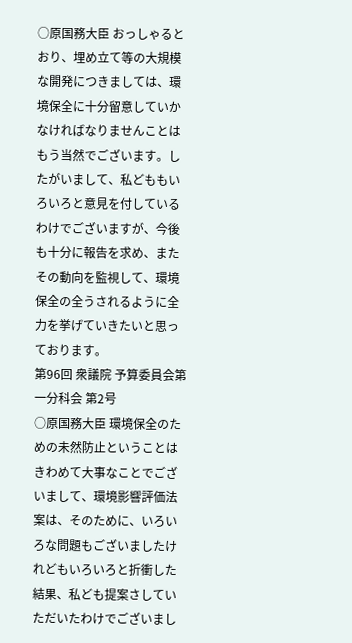○原国務大臣 おっしゃるとおり、埋め立て等の大規模な開発につきましては、環境保全に十分留意していかなければなりませんことはもう当然でございます。したがいまして、私どももいろいろと意見を付しているわけでございますが、今後も十分に報告を求め、またその動向を監視して、環境保全の全うされるように全力を挙げていきたいと思っております。
第96回 衆議院 予算委員会第一分科会 第2号
○原国務大臣 環境保全のための未然防止ということはきわめて大事なことでございまして、環境影響評価法案は、そのために、いろいろな問題もございましたけれどもいろいろと折衝した結果、私ども提案さしていただいたわけでございまし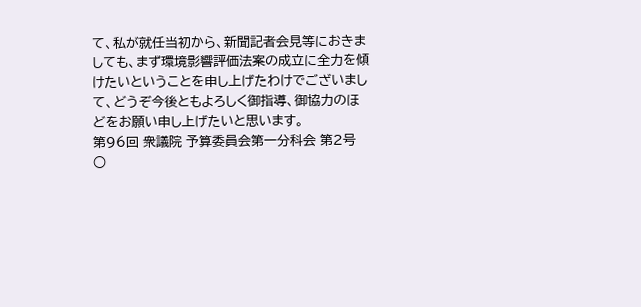て、私が就任当初から、新聞記者会見等におきましても、まず環境影響評価法案の成立に全力を傾けたいということを申し上げたわけでございまして、どうぞ今後ともよろしく御指導、御協力のほどをお願い申し上げたいと思います。
第96回 衆議院 予算委員会第一分科会 第2号
○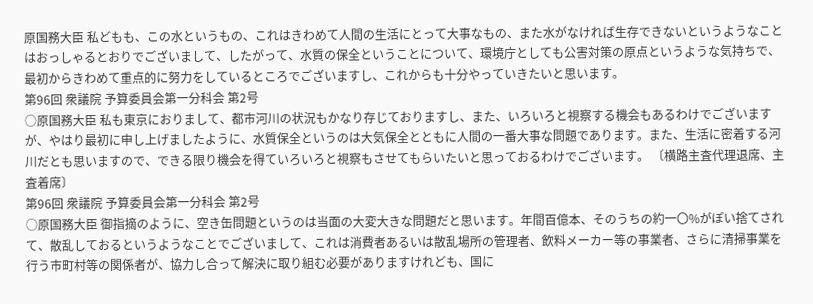原国務大臣 私どもも、この水というもの、これはきわめて人間の生活にとって大事なもの、また水がなければ生存できないというようなことはおっしゃるとおりでございまして、したがって、水質の保全ということについて、環境庁としても公害対策の原点というような気持ちで、最初からきわめて重点的に努力をしているところでございますし、これからも十分やっていきたいと思います。
第96回 衆議院 予算委員会第一分科会 第2号
○原国務大臣 私も東京におりまして、都市河川の状況もかなり存じておりますし、また、いろいろと視察する機会もあるわけでございますが、やはり最初に申し上げましたように、水質保全というのは大気保全とともに人間の一番大事な問題であります。また、生活に密着する河川だとも思いますので、できる限り機会を得ていろいろと視察もさせてもらいたいと思っておるわけでございます。 〔横路主査代理退席、主査着席〕
第96回 衆議院 予算委員会第一分科会 第2号
○原国務大臣 御指摘のように、空き缶問題というのは当面の大変大きな問題だと思います。年間百億本、そのうちの約一〇%がぽい捨てされて、散乱しておるというようなことでございまして、これは消費者あるいは散乱場所の管理者、飲料メーカー等の事業者、さらに清掃事業を行う市町村等の関係者が、協力し合って解決に取り組む必要がありますけれども、国に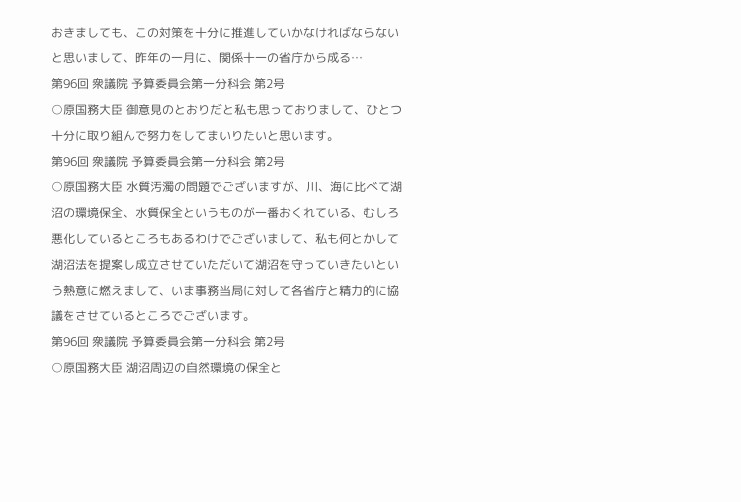おきましても、この対策を十分に推進していかなければならないと思いまして、昨年の一月に、関係十一の省庁から成る…
第96回 衆議院 予算委員会第一分科会 第2号
○原国務大臣 御意見のとおりだと私も思っておりまして、ひとつ十分に取り組んで努力をしてまいりたいと思います。
第96回 衆議院 予算委員会第一分科会 第2号
○原国務大臣 水質汚濁の問題でございますが、川、海に比べて湖沼の環境保全、水質保全というものが一番おくれている、むしろ悪化しているところもあるわけでございまして、私も何とかして湖沼法を提案し成立させていただいて湖沼を守っていきたいという熱意に燃えまして、いま事務当局に対して各省庁と精力的に協議をさせているところでございます。
第96回 衆議院 予算委員会第一分科会 第2号
○原国務大臣 湖沼周辺の自然環境の保全と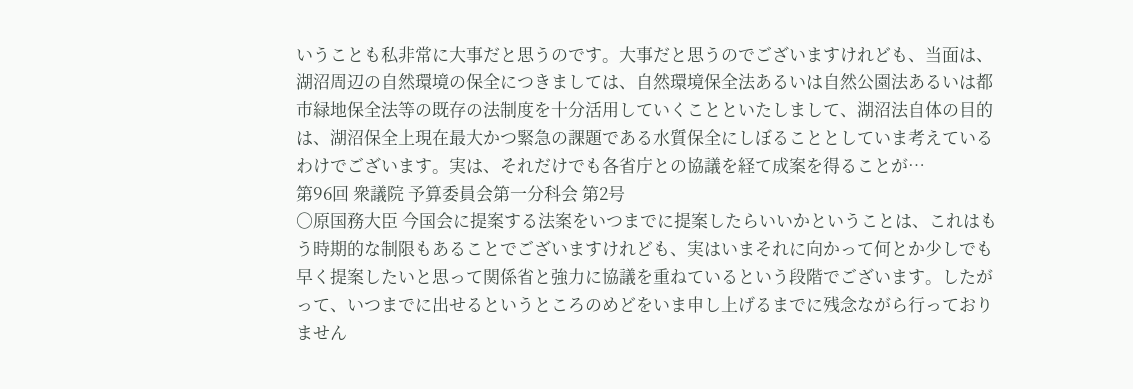いうことも私非常に大事だと思うのです。大事だと思うのでございますけれども、当面は、湖沼周辺の自然環境の保全につきましては、自然環境保全法あるいは自然公園法あるいは都市緑地保全法等の既存の法制度を十分活用していくことといたしまして、湖沼法自体の目的は、湖沼保全上現在最大かつ緊急の課題である水質保全にしぼることとしていま考えているわけでございます。実は、それだけでも各省庁との協議を経て成案を得ることが…
第96回 衆議院 予算委員会第一分科会 第2号
○原国務大臣 今国会に提案する法案をいつまでに提案したらいいかということは、これはもう時期的な制限もあることでございますけれども、実はいまそれに向かって何とか少しでも早く提案したいと思って関係省と強力に協議を重ねているという段階でございます。したがって、いつまでに出せるというところのめどをいま申し上げるまでに残念ながら行っておりません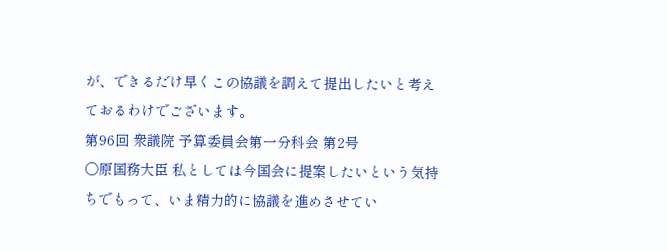が、できるだけ早くこの協議を調えて提出したいと考えておるわけでございます。
第96回 衆議院 予算委員会第一分科会 第2号
○原国務大臣 私としては今国会に提案したいという気持ちでもって、いま精力的に協議を進めさせてい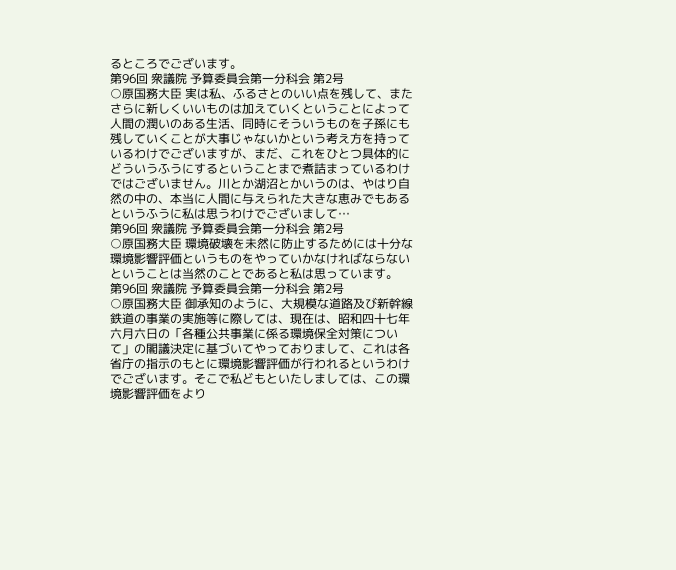るところでございます。
第96回 衆議院 予算委員会第一分科会 第2号
○原国務大臣 実は私、ふるさとのいい点を残して、またさらに新しくいいものは加えていくということによって人間の潤いのある生活、同時にそういうものを子孫にも残していくことが大事じゃないかという考え方を持っているわけでございますが、まだ、これをひとつ具体的にどういうふうにするということまで煮詰まっているわけではございません。川とか湖沼とかいうのは、やはり自然の中の、本当に人間に与えられた大きな恵みでもあるというふうに私は思うわけでございまして…
第96回 衆議院 予算委員会第一分科会 第2号
○原国務大臣 環境破壊を未然に防止するためには十分な環境影響評価というものをやっていかなければならないということは当然のことであると私は思っています。
第96回 衆議院 予算委員会第一分科会 第2号
○原国務大臣 御承知のように、大規模な道路及び新幹線鉄道の事業の実施等に際しては、現在は、昭和四十七年六月六日の「各種公共事業に係る環境保全対策について」の閣議決定に基づいてやっておりまして、これは各省庁の指示のもとに環境影響評価が行われるというわけでございます。そこで私どもといたしましては、この環境影響評価をより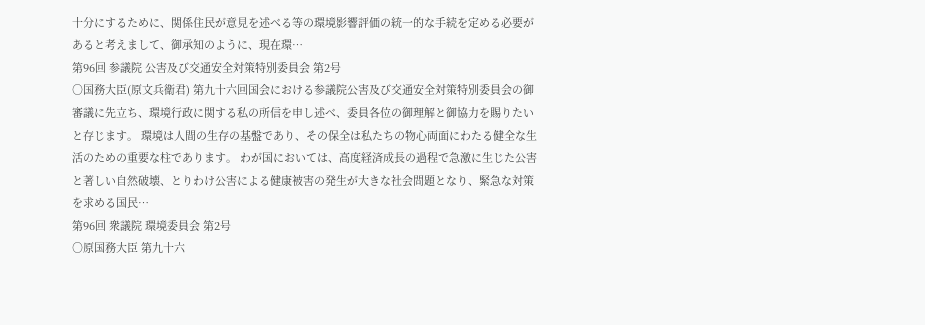十分にするために、関係住民が意見を述べる等の環境影響評価の統一的な手続を定める必要があると考えまして、御承知のように、現在環…
第96回 参議院 公害及び交通安全対策特別委員会 第2号
○国務大臣(原文兵衛君) 第九十六回国会における参議院公害及び交通安全対策特別委員会の御審議に先立ち、環境行政に関する私の所信を申し述べ、委員各位の御理解と御協力を賜りたいと存じます。 環境は人間の生存の基盤であり、その保全は私たちの物心両面にわたる健全な生活のための重要な柱であります。 わが国においては、高度経済成長の過程で急激に生じた公害と著しい自然破壊、とりわけ公害による健康被害の発生が大きな社会問題となり、緊急な対策を求める国民…
第96回 衆議院 環境委員会 第2号
○原国務大臣 第九十六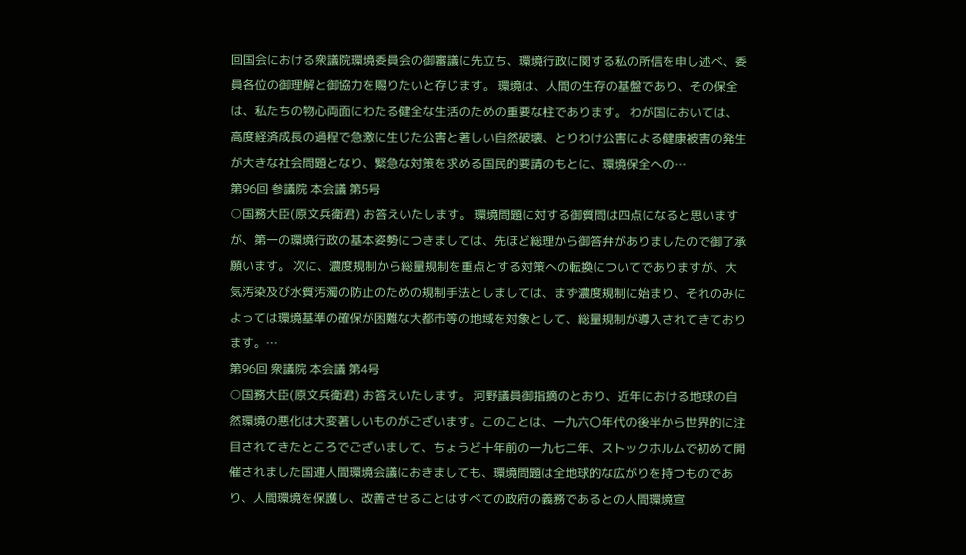回国会における衆議院環境委員会の御審議に先立ち、環境行政に関する私の所信を申し述べ、委員各位の御理解と御協力を賜りたいと存じます。 環境は、人間の生存の基盤であり、その保全は、私たちの物心両面にわたる健全な生活のための重要な柱であります。 わが国においては、高度経済成長の過程で急激に生じた公害と著しい自然破壊、とりわけ公害による健康被害の発生が大きな社会問題となり、緊急な対策を求める国民的要請のもとに、環境保全への…
第96回 参議院 本会議 第5号
○国務大臣(原文兵衛君) お答えいたします。 環境問題に対する御質問は四点になると思いますが、第一の環境行政の基本姿勢につきましては、先ほど総理から御答弁がありましたので御了承願います。 次に、濃度規制から総量規制を重点とする対策への転換についてでありますが、大気汚染及び水質汚濁の防止のための規制手法としましては、まず濃度規制に始まり、それのみによっては環境基準の確保が困難な大都市等の地域を対象として、総量規制が導入されてきております。…
第96回 衆議院 本会議 第4号
○国務大臣(原文兵衛君) お答えいたします。 河野議員御指摘のとおり、近年における地球の自然環境の悪化は大変著しいものがございます。このことは、一九六〇年代の後半から世界的に注目されてきたところでございまして、ちょうど十年前の一九七二年、ストックホルムで初めて開催されました国連人間環境会議におきましても、環境問題は全地球的な広がりを持つものであり、人間環境を保護し、改善させることはすべての政府の義務であるとの人間環境宣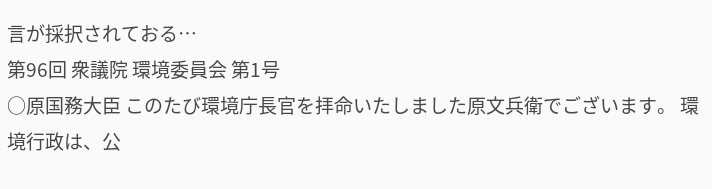言が採択されておる…
第96回 衆議院 環境委員会 第1号
○原国務大臣 このたび環境庁長官を拝命いたしました原文兵衛でございます。 環境行政は、公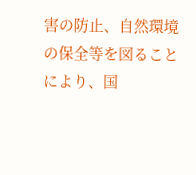害の防止、自然環境の保全等を図ることにより、国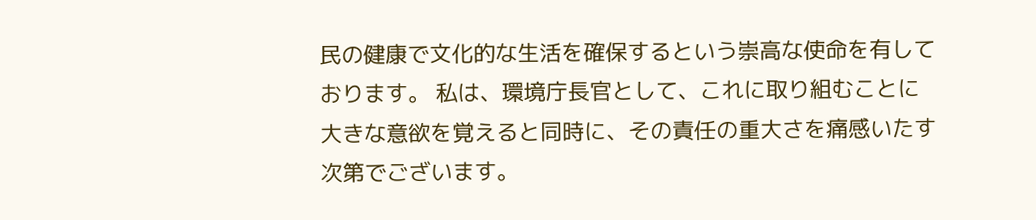民の健康で文化的な生活を確保するという崇高な使命を有しております。 私は、環境庁長官として、これに取り組むことに大きな意欲を覚えると同時に、その責任の重大さを痛感いたす次第でございます。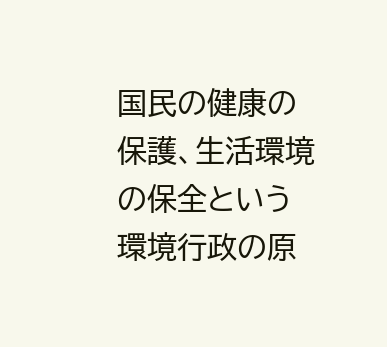国民の健康の保護、生活環境の保全という環境行政の原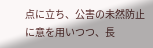点に立ち、公害の未然防止に意を用いつつ、長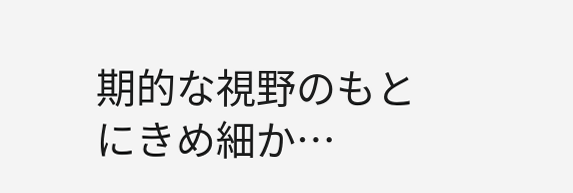期的な視野のもとにきめ細か…